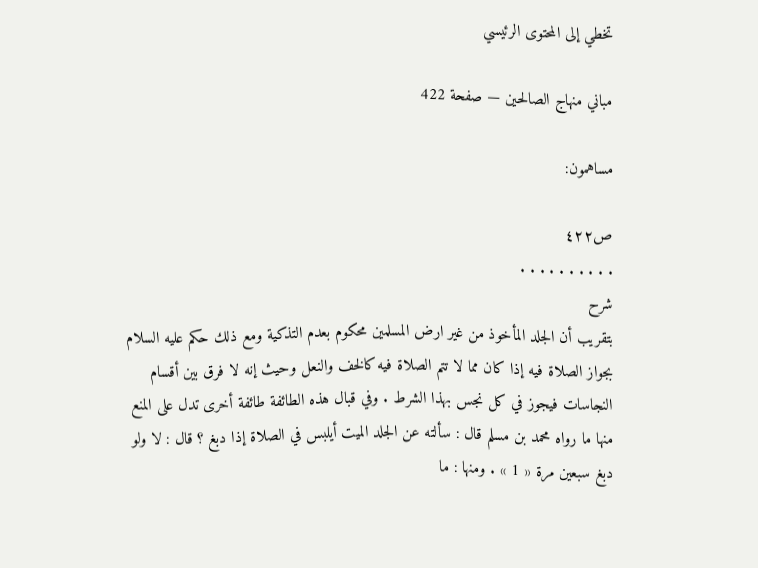تخطي إلى المحتوى الرئيسي

مباني منهاج الصالحين — صفحة 422

مساهمون:

ص٤٢٢
. . . . . . . . . .
شرح
بتقريب أن الجلد المأخوذ من غير ارض المسلمين محكوم بعدم التذكية ومع ذلك حكم عليه السلام بجواز الصلاة فيه إذا كان مما لا تتم الصلاة فيه كالخف والنعل وحيث إنه لا فرق بين أقسام النجاسات فيجوز في كل نجس بهذا الشرط . وفي قبال هذه الطائفة طائفة أخرى تدل على المنع منها ما رواه محمد بن مسلم قال : سألته عن الجلد الميت أيلبس في الصلاة إذا دبغ ؟ قال : لا ولو دبغ سبعين مرة « 1 » . ومنها : ما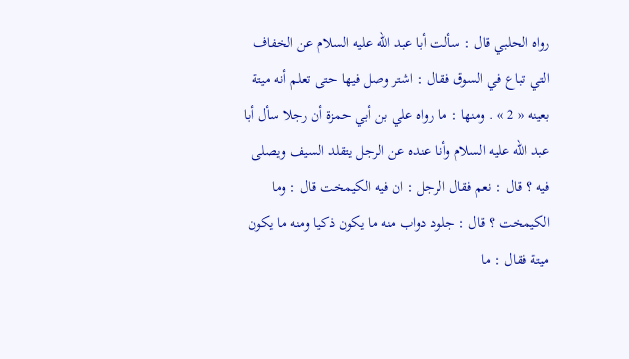رواه الحلبي قال : سألت أبا عبد اللّه عليه السلام عن الخفاف التي تباع في السوق فقال : اشتر وصل فيها حتى تعلم أنه ميتة بعينه « 2 » . ومنها : ما رواه علي بن أبي حمزة أن رجلا سأل أبا عبد اللّه عليه السلام وأنا عنده عن الرجل يتقلد السيف ويصلى فيه ؟ قال : نعم فقال الرجل : ان فيه الكيمخت قال : وما الكيمخت ؟ قال : جلود دواب منه ما يكون ذكيا ومنه ما يكون ميتة فقال : ما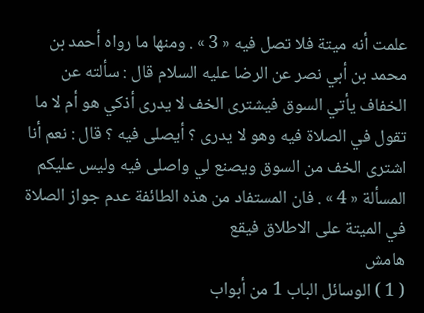علمت أنه ميتة فلا تصل فيه « 3 » . ومنها ما رواه أحمد بن محمد بن أبي نصر عن الرضا عليه السلام قال : سألته عن الخفاف يأتي السوق فيشترى الخف لا يدرى أذكي هو أم لا ما تقول في الصلاة فيه وهو لا يدرى ؟ أيصلى فيه ؟ قال : نعم أنا اشترى الخف من السوق ويصنع لي واصلى فيه وليس عليكم المسألة « 4 » . فان المستفاد من هذه الطائفة عدم جواز الصلاة في الميتة على الاطلاق فيقع
هامش
( 1 ) الوسائل الباب 1 من أبواب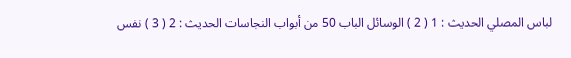لباس المصلي الحديث : 1 ( 2 ) الوسائل الباب 50 من أبواب النجاسات الحديث : 2 ( 3 ) نفس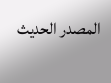المصدر الحديث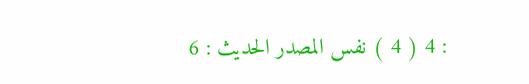: 4 ( 4 ) نفس المصدر الحديث : 6